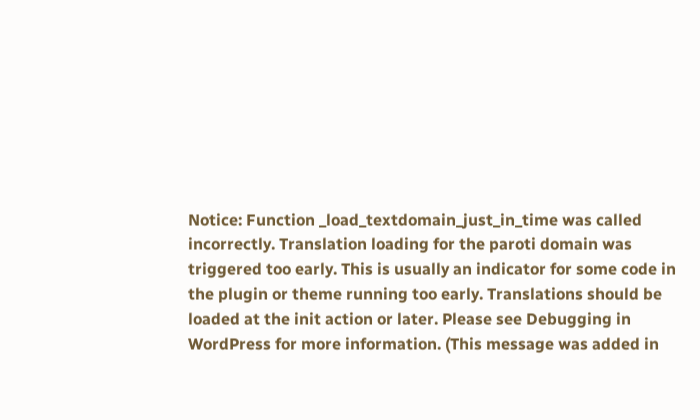Notice: Function _load_textdomain_just_in_time was called incorrectly. Translation loading for the paroti domain was triggered too early. This is usually an indicator for some code in the plugin or theme running too early. Translations should be loaded at the init action or later. Please see Debugging in WordPress for more information. (This message was added in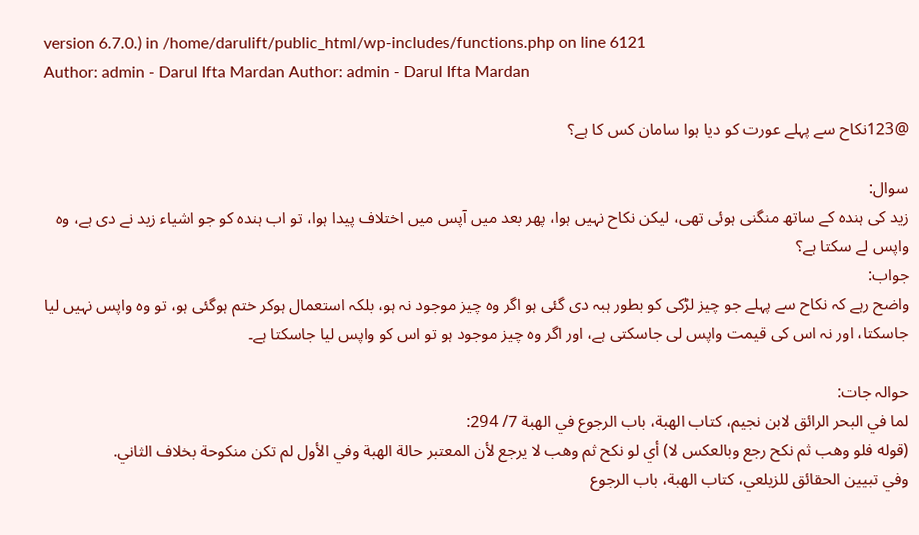version 6.7.0.) in /home/darulift/public_html/wp-includes/functions.php on line 6121
Author: admin - Darul Ifta Mardan Author: admin - Darul Ifta Mardan

@123نکاح سے پہلے عورت کو دیا ہوا سامان کس کا ہے؟

سوال:
زید کی ہندہ کے ساتھ منگنی ہوئی تھی، لیکن نکاح نہیں ہوا، پھر بعد میں آپس میں اختلاف پیدا ہوا، تو اب ہندہ کو جو اشیاء زید نے دی ہے، وہ واپس لے سکتا ہے؟
جواب:
واضح رہے کہ نکاح سے پہلے جو چیز لڑکی کو بطور ہبہ دی گئی ہو اگر وہ چیز موجود نہ ہو، بلکہ استعمال ہوکر ختم ہوگئی ہو، تو وہ واپس نہیں لیا جاسکتا، اور نہ اس کی قیمت واپس لی جاسکتی ہے، اور اگر وہ چیز موجود ہو تو اس کو واپس لیا جاسکتا ہے۔

حوالہ جات:
لما في البحر الرائق لابن نجيم، كتاب الهبة، باب الرجوع في الهبة 7/ 294:
(قوله فلو وهب ثم نكح رجع وبالعكس لا) أي لو نكح ثم وهب لا يرجع لأن المعتبر حالة الهبة وفي الأول لم تكن منكوحة بخلاف الثاني.
وفي تبيين الحقائق للزيلعي، كتاب الهبة، باب الرجوع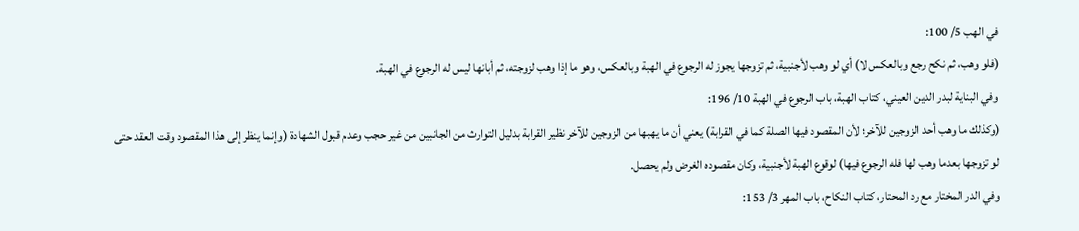في الهب 5/ 100:
(فلو وهب، ثم نكح رجع وبالعكس لا) أي لو وهب لأجنبية، ثم تزوجها يجوز له الرجوع في الهبة وبالعكس، وهو ما إذا وهب لزوجته، ثم أبانها ليس له الرجوع في الهبة.
وفي البناية لبدر الدين العيني، كتاب الهبة، باب الرجوع في الهبة 10/ 196:
(وكذلك ما وهب أحد الزوجين للآخر؛ لأن المقصود فيها الصلة كما في القرابة) يعني أن ما يهبها من الزوجين للآخر نظير القرابة بدليل التوارث من الجانبين من غير حجب وعدم قبول الشهادة (وإنما ينظر إلى هذا المقصود وقت العقد حتى لو تزوجها بعدما وهب لها فله الرجوع فيها) لوقوع الهبة لأجنبية، وكان مقصوده الغرض ولم يحصل.
وفي الدر المختار مع رد المحتار، كتاب النكاح، باب المهر 3/ 153: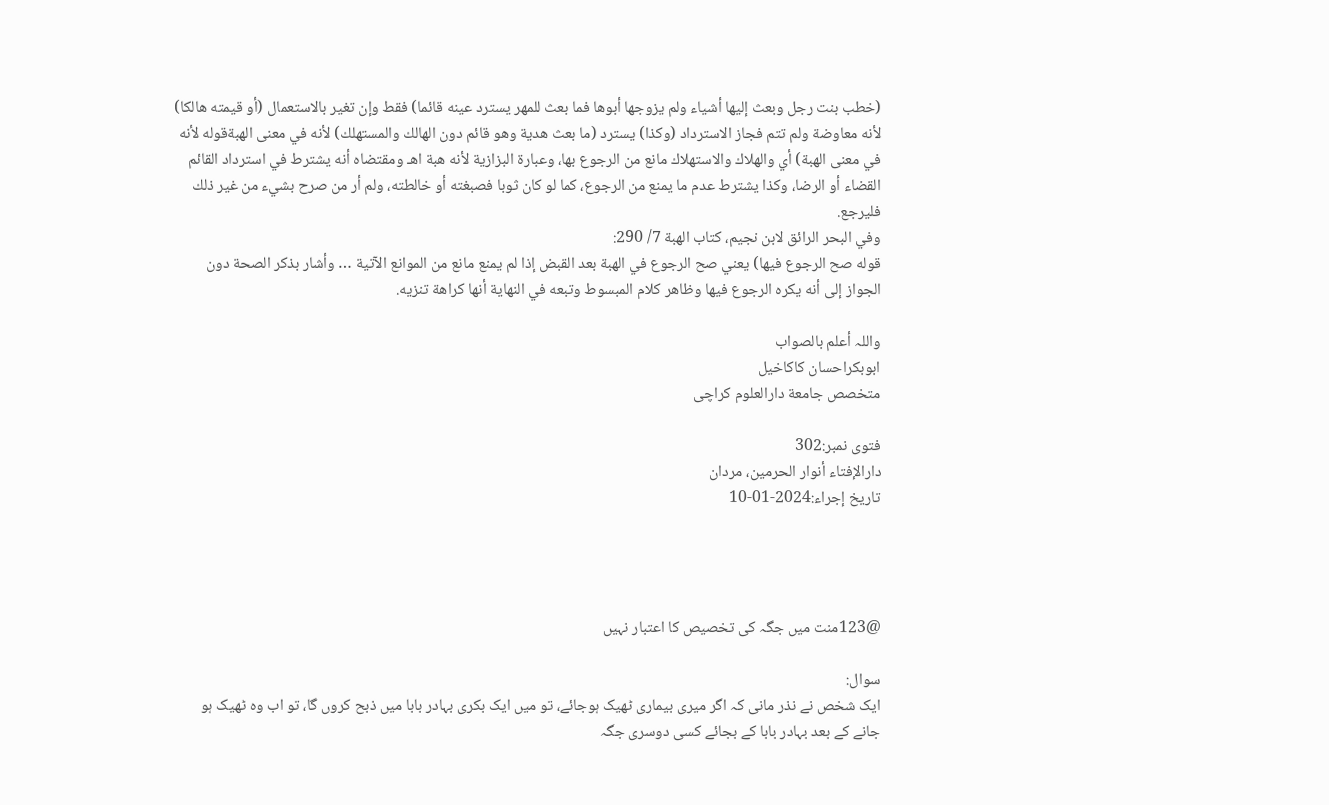(خطب بنت رجل وبعث إليها أشياء ولم يزوجها أبوها فما بعث للمهر يسترد عينه قائما) فقط وإن تغير بالاستعمال (أو قيمته هالكا) لأنه معاوضة ولم تتم فجاز الاسترداد (وكذا) يسترد (ما بعث هدية وهو قائم دون الهالك والمستهلك) لأنه في معنى الهبةقوله لأنه في معنى الهبة) أي والهلاك والاستهلاك مانع من الرجوع بها، وعبارة البزازية لأنه هبة اهـ ومقتضاه أنه يشترط في استرداد القائم القضاء أو الرضا، وكذا يشترط عدم ما يمنع من الرجوع، كما لو كان ثوبا فصبغته أو خالطته، ولم أر من صرح بشيء من غير ذلك فليرجع.
وفي البحر الرائق لابن نجيم، كتاب الهبة 7/ 290:
قوله صح الرجوع فيها) يعني صح الرجوع في الهبة بعد القبض إذا لم يمنع مانع من الموانع الآتية … وأشار بذكر الصحة دون الجواز إلى أنه يكره الرجوع فيها وظاهر كلام المبسوط وتبعه في النهاية أنها كراهة تنزيه.

واللہ أعلم بالصواب
ابوبكراحسان كاكاخیل
متخصص جامعة دارالعلوم كراچی

فتوی نمبر:302
دارالإفتاء أنوار الحرمين، مردان
تاریخ إجراء:2024-01-10




@123منت میں جگہ کی تخصیص کا اعتبار نہیں

سوال:
ایک شخص نے نذر مانی کہ اگر میری بیماری ٹھیک ہوجائے، تو میں ایک بکری بہادر بابا میں ذبح کروں گا، تو اب وہ ٹھیک ہو جانے کے بعد بہادر بابا کے بجائے کسی دوسری جگہ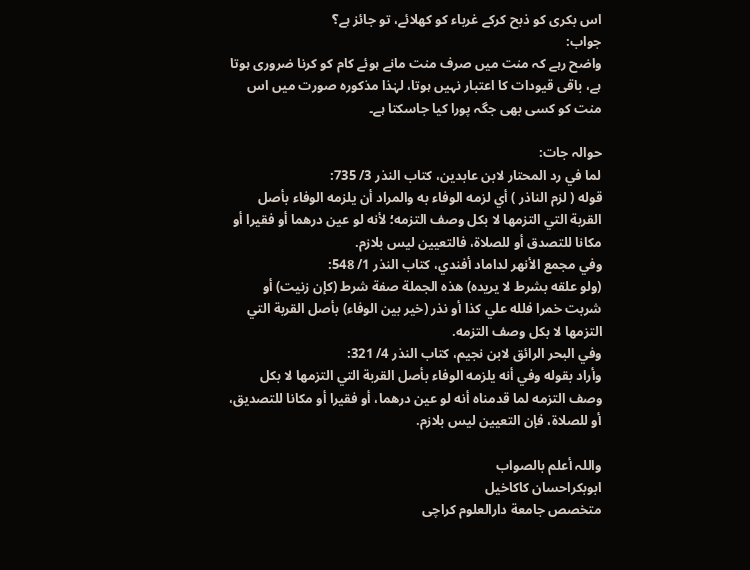اس بکری کو ذبح کرکے غرباء کو کھلائے، تو جائز ہے؟
جواب:
واضح رہے کہ منت میں صرف منت مانے ہوئے کام کو کرنا ضروری ہوتا ہے، باقی قیودات کا اعتبار نہیں ہوتا، لہٰذا مذکورہ صورت میں اس منت کو کسی بھی جگہ پورا کیا جاسکتا ہے۔

حوالہ جات:
لما في رد المحتار لابن عابدين، كتاب النذر 3/ 735:
قوله ( لزم الناذر ) أي لزمه الوفاء به والمراد أن يلزمه الوفاء بأصل القربة التي التزمها لا بكل وصف التزمه؛ لأنه لو عين درهما أو فقيرا أو مكانا للتصدق أو للصلاة، فالتعيين ليس بلازم.
وفي مجمع الأنهر لداماد أفندي، كتاب النذر 1/ 548:
(ولو علقه بشرط لا يريده) هذه الجملة صفة شرط (كإن زنيت) أو شربت خمرا فلله علي كذا أو نذر (خير بين الوفاء) بأصل القربة التي التزمها لا بكل وصف التزمه.
وفي البحر الرائق لابن نجيم، كتاب النذر 4/ 321:
وأراد بقوله وفي أنه يلزمه الوفاء بأصل القربة التي التزمها لا بكل وصف التزمه لما قدمناه أنه لو عين درهما، أو فقيرا أو مكانا للتصديق، أو للصلاة، فإن التعيين ليس بلازم.

واللہ أعلم بالصواب
ابوبكراحسان كاكاخیل
متخصص جامعة دارالعلوم كراچی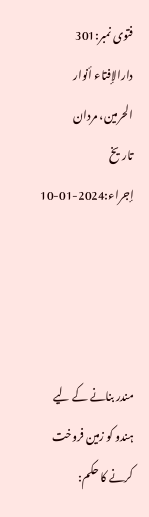فتوی نمبر:301
دارالإفتاء أنوار الحرمين، مردان
تاریخ إجراء:2024-01-10




مندر بنانے کے لیے ہندو کو زمین فروخت کرنے کا حکم: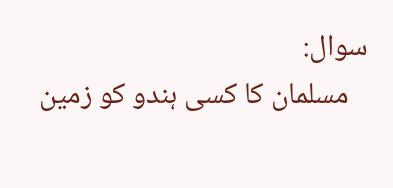سوال:
   مسلمان کا کسی ہندو کو زمین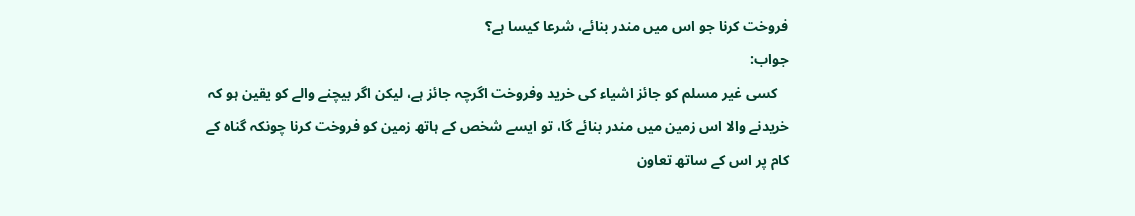فروخت کرنا جو اس میں مندر بنائے، شرعا کیسا ہے؟
جواب:
   كسی غیر مسلم کو جائز اشیاء کی خرید وفروخت اگرچہ جائز ہے، لیکن اگر بیچنے والے کو یقین ہو کہ خریدنے والا اس زمین میں مندر بنائے گا، تو ایسے شخص کے ہاتھ زمین کو فروخت کرنا چونکہ گناہ کے کام پر اس کے ساتھ تعاون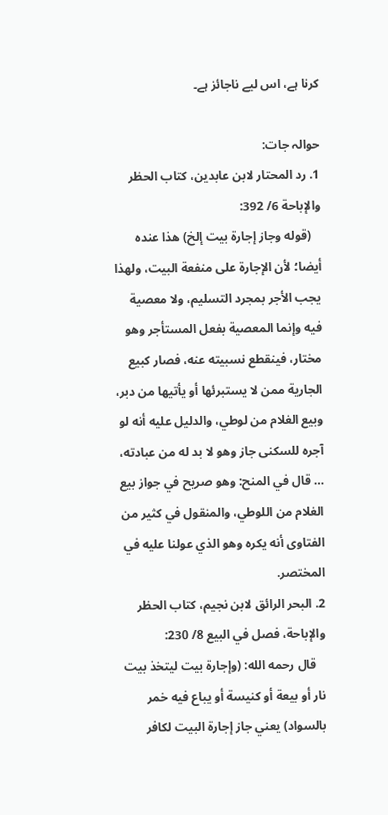کرنا ہے، اس لیے ناجائز ہے۔

حوالہ جات:
1. رد المحتار لابن عابدين، كتاب الحظر والإباحة 6/ 392:
   (قوله وجاز إجارة بيت إلخ) هذا عنده أيضا؛ لأن الإجارة على منفعة البيت، ولهذا يجب الأجر بمجرد التسليم، ولا معصية فيه وإنما المعصية بفعل المستأجر وهو مختار، فينقطع نسبيته عنه، فصار كبيع الجارية ممن لا يستبرئها أو يأتيها من دبر، وبيع الغلام من لوطي، والدليل عليه أنه لو آجره للسكنى جاز وهو لا بد له من عبادته، … قال في المنح: وهو صريح في جواز بيع الغلام من اللوطي، والمنقول في كثير من الفتاوى أنه يكره وهو الذي عولنا عليه في المختصر.
2. البحر الرائق لابن نجيم، كتاب الحظر والإباحة، فصل في البيع 8/ 230:
   قال رحمه الله: (وإجارة بيت ليتخذ بيت نار أو بيعة أو كنيسة أو يباع فيه خمر بالسواد) يعني جاز إجارة البيت لكافر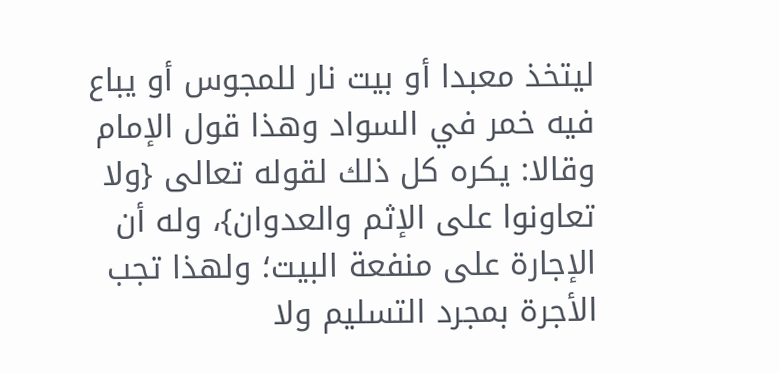ليتخذ معبدا أو بيت نار للمجوس أو يباع فيه خمر في السواد وهذا قول الإمام وقالا: يكره كل ذلك لقوله تعالى {ولا تعاونوا على الإثم والعدوان}، وله أن الإجارة على منفعة البيت؛ ولهذا تجب الأجرة بمجرد التسليم ولا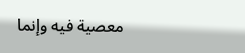معصية فيه وإنما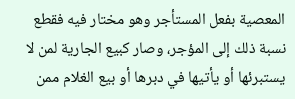المعصية بفعل المستأجر وهو مختار فيه فقطع نسبة ذلك إلى المؤجر، وصار كبيع الجارية لمن لا يستبرئها أو يأتيها في دبرها أو بيع الغلام ممن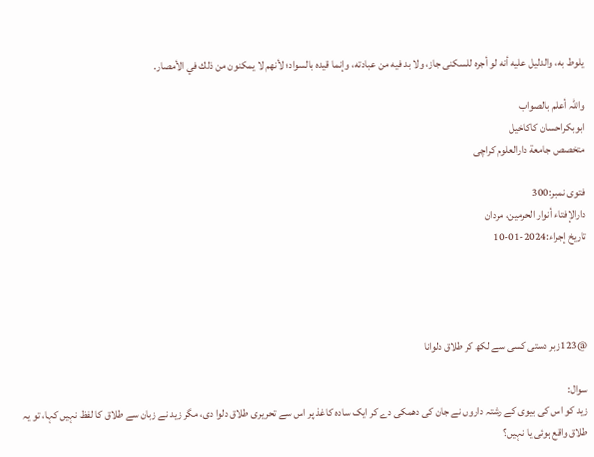يلوط به، والدليل عليه أنه لو أجره للسكنى جاز، ولا بد فيه من عبادته، وإنما قيده بالسواد؛ لأنهم لا يمكنون من ذلك في الأمصار.

واللہ أعلم بالصواب
ابوبكراحسان كاكاخیل
متخصص جامعة دارالعلوم كراچی

فتوی نمبر:300
دارالإفتاء أنوار الحرمين، مردان
تاریخ إجراء:2024-01-10




@123زبر دستی کسی سے لکھ کر طلاق دلوانا

سوال:
زید کو اس کی بیوی کے رشتہ داروں نے جان کی دھمکی دے کر ایک سادہ کاغذ پر اس سے تحریری طلاق دلوا دی، مگر زید نے زبان سے طلاق کا لفظ نہیں کہا، تو یہ طلاق واقع ہوئی یا نہیں؟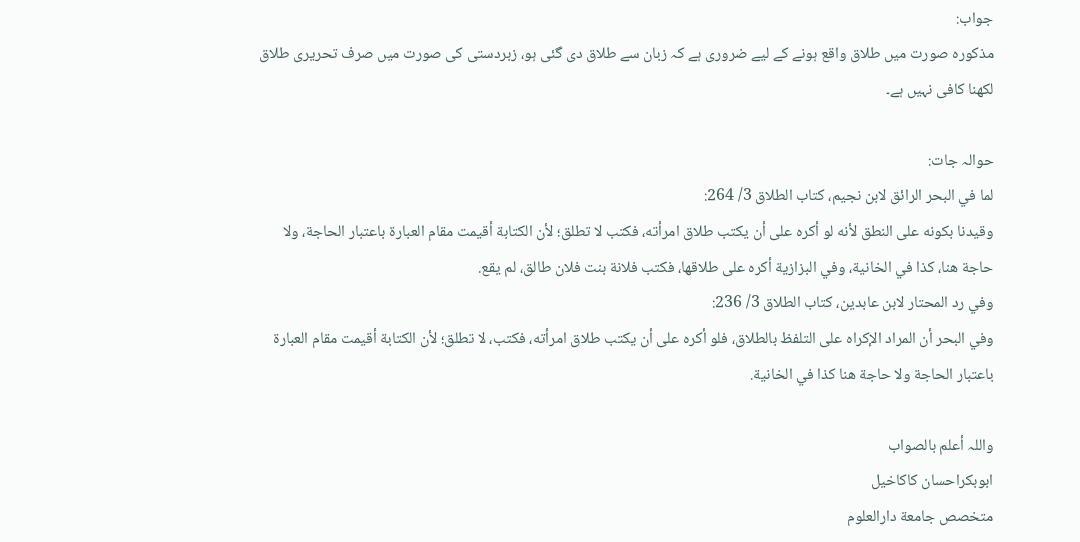جواب:
مذکورہ صورت میں طلاق واقع ہونے کے لیے ضروری ہے کہ زبان سے طلاق دی گئی ہو، زبردستی کی صورت میں صرف تحریری طلاق لکھنا کافی نہیں ہے۔

حوالہ جات:
لما في البحر الرائق لابن نجيم، كتاب الطلاق 3/ 264:
وقيدنا بكونه على النطق لأنه لو أكره على أن يكتب طلاق امرأته، فكتب لا تطلق؛ لأن الكتابة أقيمت مقام العبارة باعتبار الحاجة، ولا حاجة هنا، كذا في الخانية، وفي البزازية أكره على طلاقها، فكتب فلانة بنت فلان طالق، لم يقع.
وفي رد المحتار لابن عابدين، كتاب الطلاق 3/ 236:
وفي البحر أن المراد الإكراه على التلفظ بالطلاق، فلو أكره على أن يكتب طلاق امرأته، فكتب، لا تطلق؛ لأن الكتابة أقيمت مقام العبارة باعتبار الحاجة ولا حاجة هنا كذا في الخانية.

واللہ أعلم بالصواب
ابوبكراحسان كاكاخیل
متخصص جامعة دارالعلوم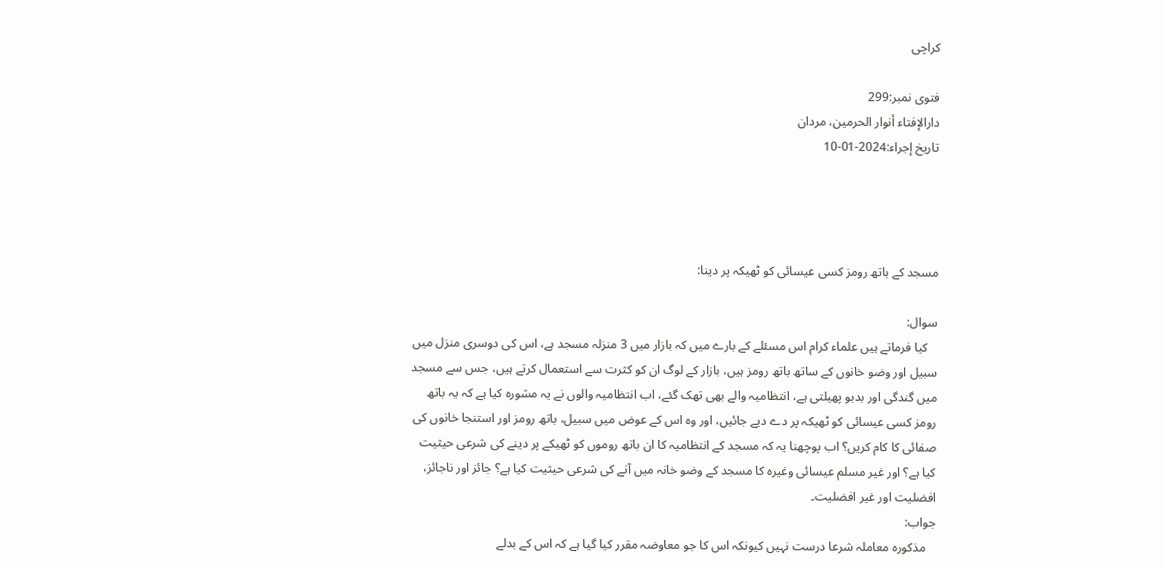كراچی

فتوی نمبر:299
دارالإفتاء أنوار الحرمين، مردان
تاریخ إجراء:2024-01-10




مسجد کے باتھ رومز کسی عیسائی کو ٹھیکہ پر دینا:

سوال:
   کیا فرماتے ہیں علماء کرام اس مسئلے کے بارے میں کہ بازار میں 3 منزلہ مسجد ہے، اس کی دوسری منزل میں سبیل اور وضو خانوں کے ساتھ باتھ رومز ہیں، بازار کے لوگ ان کو کثرت سے استعمال کرتے ہیں، جس سے مسجد میں گندگی اور بدبو پھیلتی ہے، انتظامیہ والے بھی تھک گئے، اب انتظامیہ والوں نے یہ مشورہ کیا ہے کہ یہ باتھ رومز کسی عیسائی کو ٹھیکہ پر دے دیے جائیں، اور وہ اس کے عوض میں سبیل، باتھ رومز اور استنجا خانوں کی صفائی کا کام کریں؟ اب پوچھنا یہ کہ مسجد کے انتظامیہ کا ان باتھ روموں کو ٹھیکے پر دینے کی شرعی حیثیت کیا ہے؟ اور غیر مسلم عیسائی وغیرہ کا مسجد کے وضو خانہ میں آنے کی شرعی حیثیت کیا ہے؟ جائز اور ناجائز، افضلیت اور غیر افضلیت۔
جواب:
   مذکورہ معاملہ شرعا درست نہیں کیونکہ اس کا جو معاوضہ مقرر کیا گیا ہے کہ اس کے بدلے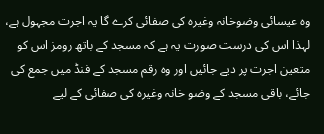وہ عیسائی وضوخانہ وغیرہ کی صفائی کرے گا یہ اجرت مجہول ہے، لہذا اس کی درست صورت یہ ہے کہ مسجد کے باتھ رومز اس کو متعین اجرت پر دیے جائیں اور وہ رقم مسجد کے فنڈ میں جمع کی جائے، باقی مسجد کے وضو خانہ وغیرہ کی صفائی کے لیے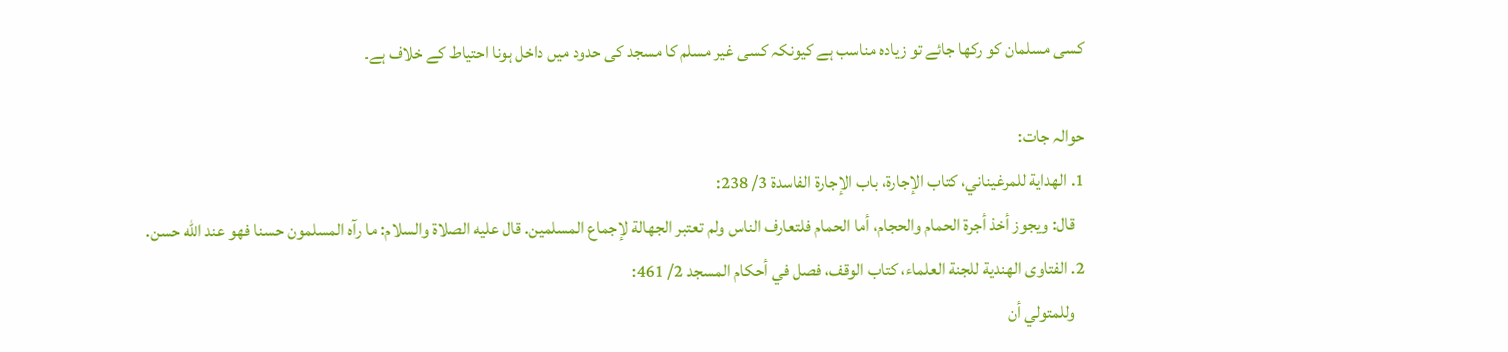کسی مسلمان کو رکھا جائے تو زیادہ مناسب ہے کیونکہ کسی غیر مسلم کا مسجد کی حدود میں داخل ہونا احتیاط کے خلاف ہے۔

حوالہ جات:
1. الهداية للمرغيناني، كتاب الإجارة، باب الإجارة الفاسدة 3/ 238:
   قال: ويجوز أخذ أجرة الحمام والحجام، أما الحمام فلتعارف الناس ولم تعتبر الجهالة لإجماع المسلمين. قال عليه الصلاة والسلام: ما رآه المسلمون حسنا فهو عند الله حسن.
2. الفتاوى الهندية للجنة العلماء، كتاب الوقف، فصل في أحكام المسجد 2/ 461:
   وللمتولي أن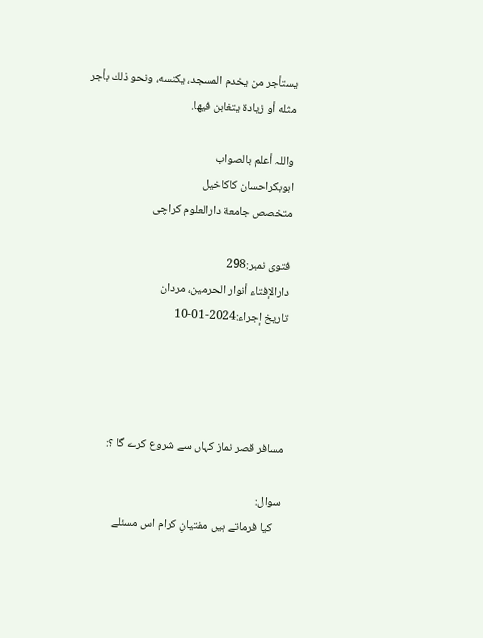يستأجر من يخدم المسجد، يكنسه، ونحو ذلك بأجر مثله أو زيادة يتغابن فيها.

واللہ أعلم بالصواب
ابوبكراحسان كاكاخیل
متخصص جامعة دارالعلوم كراچی

فتوی نمبر:298
دارالإفتاء أنوار الحرمين، مردان
تاریخ إجراء:2024-01-10




مسافر قصر نماز کہاں سے شروع کرے گا ؟:

سوال:
   کیا فرماتے ہیں مفتیانِ کرام اس مسئلے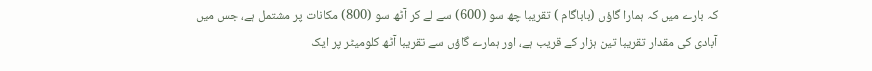کہ بارے میں کہ ہمارا گاؤں (باباگام ) تقریبا چھ سو (600) سے لے کر آٹھ سو (800) مکانات پر مشتمل ہے، جس میں آبادی کی مقدار تقریبا تین ہزار کے قریب ہے، اور ہمارے گاؤں سے تقریبا آٹھ کلومیٹر پر ایک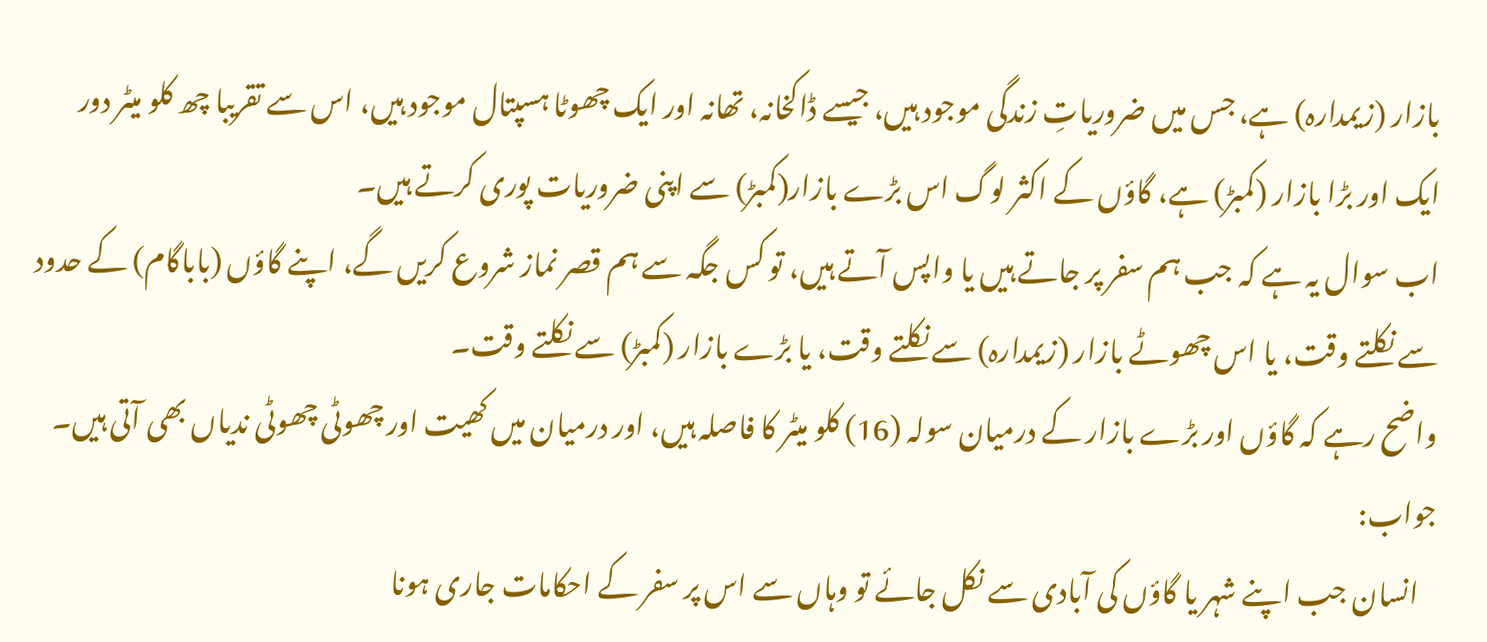بازار (زیمدارہ) ہے، جس میں ضروریاتِ زندگی موجود ہیں، جیسے ڈاکخانہ، تھانہ اور ایک چھوٹا ہسپتال موجود ہیں، اس سے تقریبا چھ کلو میٹر دور ایک اور بڑا بازار (کمبڑ) ہے، گاؤں کے اکثر لوگ اس بڑے بازار(کمبڑ) سے اپنی ضروریات پوری کرتے ہیں۔
اب سوال یہ ہے کہ جب ہم سفر پر جاتے ہیں یا واپس آتے ہیں، تو کس جگہ سے ہم قصر نماز شروع کریں گے، اپنے گاؤں (باباگام) کے حدود سے نکلتے وقت، یا اس چھوٹے بازار (زیمدارہ) سے نکلتے وقت، یا بڑے بازار (کمبڑ) سے نکلتے وقت۔
واضح رہے کہ گاؤں اور بڑے بازار کے درمیان سولہ (16) کلو میٹر کا فاصلہ ہیں، اور درمیان میں کھیت اور چھوٹی چھوٹی ندیاں بھی آتی ہیں۔
جواب:
   انسان جب اپنے شہر یا گاؤں کی آبادی سے نکل جائے تو وہاں سے اس پر سفر کے احکامات جاری ہونا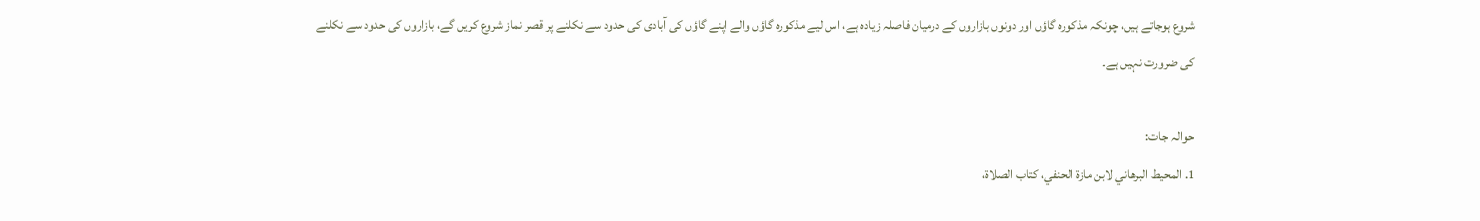شروع ہوجاتے ہیں، چونکہ مذکورہ گاؤں اور دونوں بازاروں کے درمیان فاصلہ زیادہ ہے، اس لیے مذکورہ گاؤں والے اپنے گاؤں کی آبادی کی حدود سے نکلنے پر قصر نماز شروع کریں گے، بازاروں کی حدود سے نکلنے کی ضرورت نہیں ہے۔

حوالہ جات:
1. المحيط البرهاني لابن مازة الحنفي، كتاب الصلاة،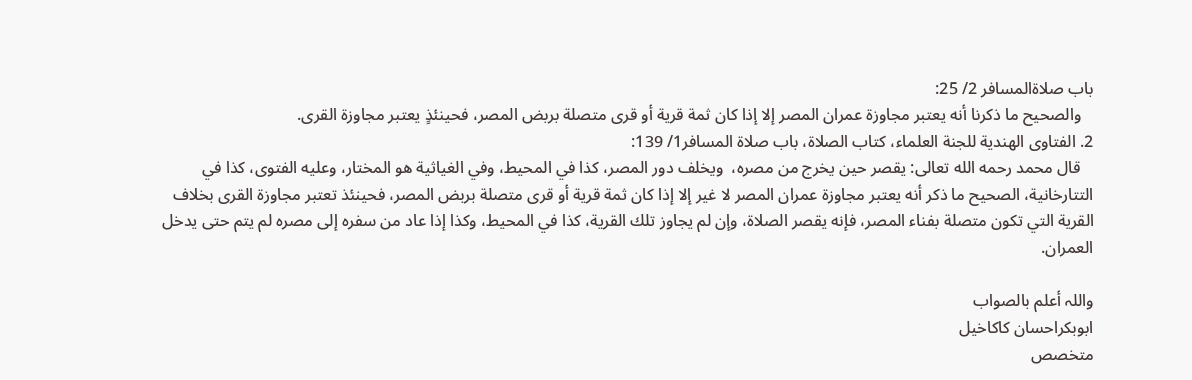باب صلاةالمسافر 2/ 25:
   والصحيح ما ذكرنا أنه يعتبر مجاوزة عمران المصر إلا إذا كان ثمة قرية أو قرى متصلة بربض المصر، فحينئذٍ يعتبر مجاوزة القرى.
2. الفتاوى الهندية للجنة العلماء، كتاب الصلاة، باب صلاة المسافر1/ 139:
   قال محمد رحمه الله تعالى: يقصر حين يخرج من مصره،  ويخلف دور المصر، كذا في المحيط، وفي الغياثية هو المختار، وعليه الفتوى، كذا في التتارخانية، الصحيح ما ذكر أنه يعتبر مجاوزة عمران المصر لا غير إلا إذا كان ثمة قرية أو قرى متصلة بربض المصر، فحينئذ تعتبر مجاوزة القرى بخلاف القرية التي تكون متصلة بفناء المصر، فإنه يقصر الصلاة، وإن لم يجاوز تلك القرية، كذا في المحيط، وكذا إذا عاد من سفره إلى مصره لم يتم حتى يدخل العمران.

واللہ أعلم بالصواب
ابوبكراحسان كاكاخیل
متخصص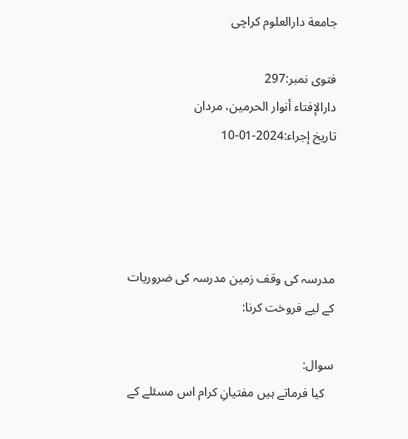جامعة دارالعلوم كراچی

فتوی نمبر:297
دارالإفتاء أنوار الحرمين، مردان
تاریخ إجراء:2024-01-10




مدرسہ کی وقف زمین مدرسہ کی ضروریات کے لیے فروخت کرنا:

سوال:
   کیا فرماتے ہیں مفتیانِ کرام اس مسئلے کے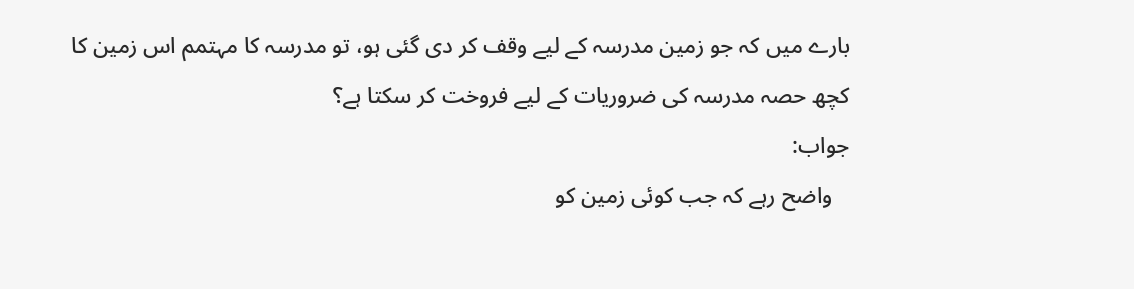بارے میں کہ جو زمین مدرسہ کے لیے وقف کر دی گئی ہو، تو مدرسہ کا مہتمم اس زمین کا کچھ حصہ مدرسہ کی ضروریات کے لیے فروخت کر سکتا ہے؟
جواب:
   واضح رہے کہ جب کوئی زمین کو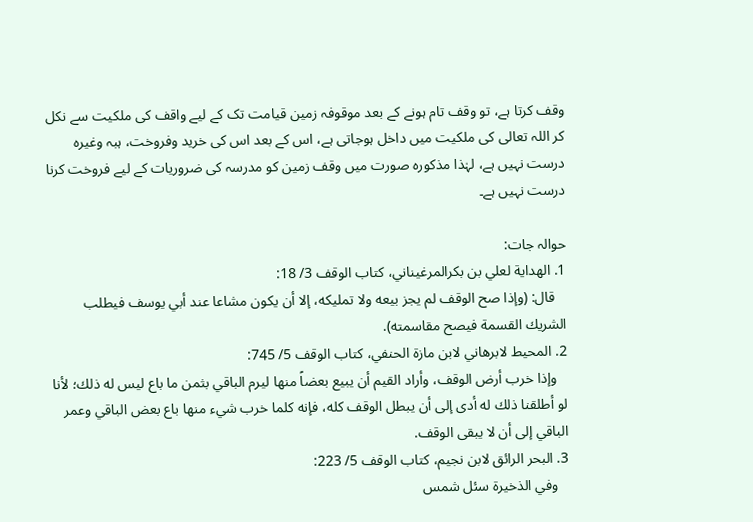وقف کرتا ہے، تو وقف تام ہونے کے بعد موقوفہ زمین قیامت تک کے لیے واقف کی ملکیت سے نکل کر اللہ تعالی کی ملکیت میں داخل ہوجاتی ہے، اس کے بعد اس کی خرید وفروخت، ہبہ وغیرہ درست نہیں ہے، لہٰذا مذکورہ صورت میں وقف زمین کو مدرسہ کی ضروریات کے لیے فروخت کرنا درست نہیں ہے۔

حوالہ جات:
1. الهداية لعلي بن بكرالمرغيناني، كتاب الوقف 3/ 18:
   قال: (وإذا صح الوقف لم يجز بيعه ولا تمليكه، إلا أن يكون مشاعا عند أبي يوسف فيطلب الشريك القسمة فيصح مقاسمته).
2. المحيط لابرهاني لابن مازة الحنفي، كتاب الوقف 5/ 745:
   وإذا خرب أرض الوقف، وأراد القيم أن يبيع بعضاً منها ليرم الباقي بثمن ما باع ليس له ذلك؛ لأنا لو أطلقنا ذلك له أدى إلى أن يبطل الوقف كله، فإنه كلما خرب شيء منها باع بعض الباقي وعمر الباقي إلى أن لا يبقى الوقف.
3. البحر الرائق لابن نجيم، كتاب الوقف 5/ 223:
   وفي الذخيرة سئل شمس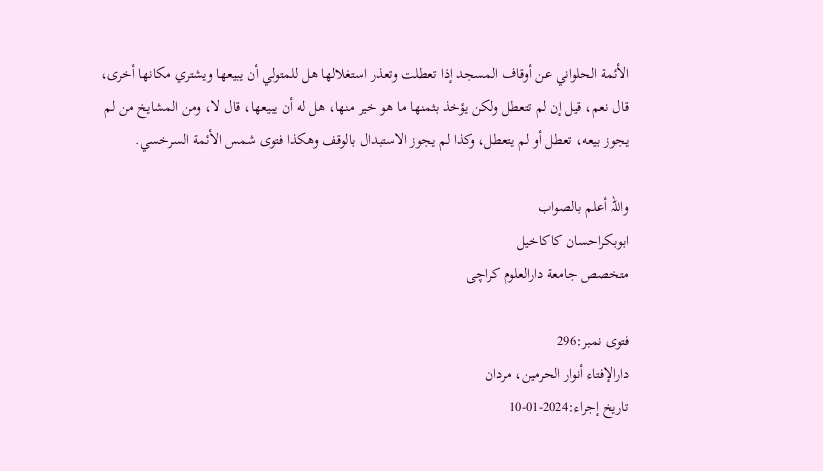الأئمة الحلواني عن أوقاف المسجد إذا تعطلت وتعذر استغلالها هل للمتولي أن يبيعها ويشتري مكانها أخرى، قال نعم، قيل إن لم تتعطل ولكن يؤخذ بثمنها ما هو خير منها، هل له أن يبيعها، قال لا، ومن المشايخ من لم يجوز بيعه، تعطل أو لم يتعطل، وكذا لم يجوز الاستبدال بالوقف وهكذا فتوى شمس الأئمة السرخسي.

واللہ أعلم بالصواب
ابوبكراحسان كاكاخیل
متخصص جامعة دارالعلوم كراچی

فتوی نمبر:296
دارالإفتاء أنوار الحرمين، مردان
تاریخ إجراء:2024-01-10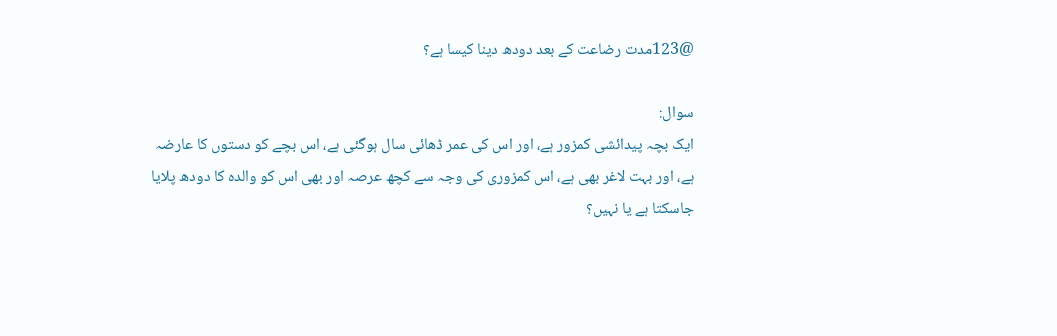@123مدت رضاعت کے بعد دودھ دینا کیسا ہے؟

سوال:
ایک بچہ پیدائشی کمزور ہے، اور اس کی عمر ڈھائی سال ہوگئی ہے، اس بچے کو دستوں کا عارضہ ہے، اور بہت لاغر بھی ہے، اس کمزوری کی وجہ سے کچھ عرصہ اور بھی اس کو والدہ کا دودھ پلایا جاسکتا ہے یا نہیں؟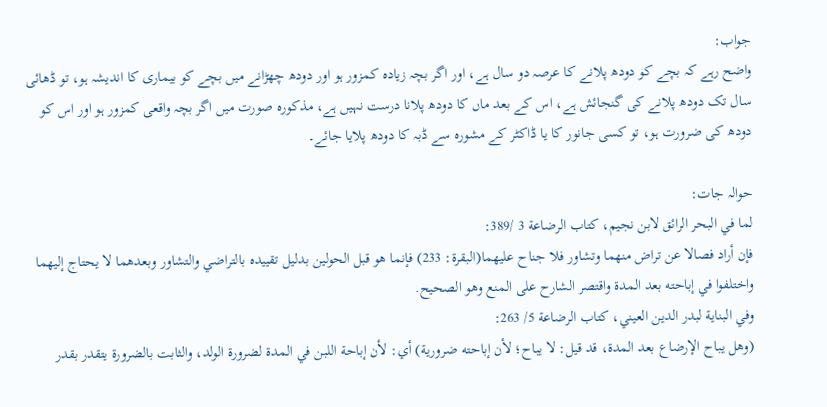جواب:
واضح رہے کہ بچے کو دودھ پلانے کا عرصہ دو سال ہے، اور اگر بچہ زیادہ کمزور ہو اور دودھ چھڑانے میں بچے کو بیماری کا اندیشہ ہو، تو ڈھائی سال تک دودھ پلانے کی گنجائش ہے، اس کے بعد ماں کا دودھ پلانا درست نہیں ہے، مذکورہ صورت میں اگر بچہ واقعی کمزور ہو اور اس کو دودھ کی ضرورت ہو، تو کسی جانور کا یا ڈاکٹر کے مشورہ سے ڈبہ کا دودھ پلایا جائے۔

حوالہ جات:
لما في البحر الرائق لابن نجيم، كتاب الرضاعة 3 /389:
فإن أراد فصالا عن تراض منهما وتشاور فلا جناح عليهما(البقرة: 233) فإنما هو قبل الحولين بدليل تقييده بالتراضي والتشاور وبعدهما لا يحتاج إليهما واختلفوا في إباحته بعد المدة واقتصر الشارح على المنع وهو الصحيح.
وفي البناية لبدر الدين العيني، كتاب الرضاعة 5/ 263:
(وهل يباح الإرضاع بعد المدة، قد قيل: لا يباح؛ لأن إباحته ضرورية) أي: لأن إباحة اللبن في المدة لضرورة الولد، والثابت بالضرورة يتقدر بقدر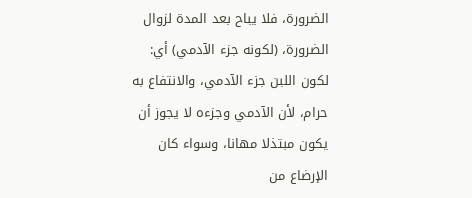الضرورة، فلا يباح بعد المدة لزوال الضرورة، (لكونه جزء الآدمي) أي: لكون اللبن جزء الآدمي، والانتفاع به حرام، لأن الآدمي وجزءه لا يجوز أن يكون مبتذلا مهانا، وسواء كان الإرضاع من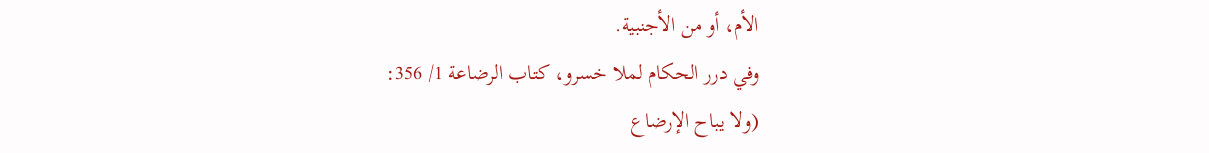الأم، أو من الأجنبية.
وفي درر الحكام لملا خسرو، كتاب الرضاعة 1/ 356:
(ولا يباح الإرضاع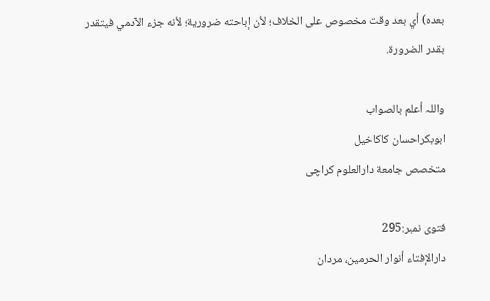بعده) أي بعد وقت مخصوص على الخلاف؛ لأن إباحته ضرورية؛ لأنه جزء الآدمي فيتقدر بقدر الضرورة.

واللہ أعلم بالصواب
ابوبكراحسان كاكاخیل
متخصص جامعة دارالعلوم كراچی

فتوی نمبر:295
دارالإفتاء أنوار الحرمين، مردان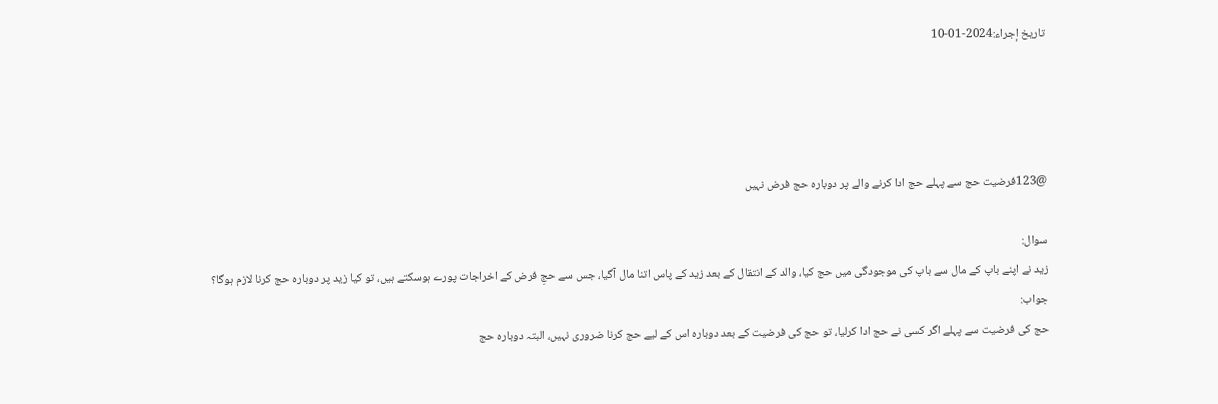تاریخ إجراء:2024-01-10




@123فرضیت حج سے پہلے حج ادا کرنے والے پر دوبارہ حج فرض نہیں

سوال:
زید نے اپنے باپ کے مال سے باپ کی موجودگی میں حج کیا، والد کے انتقال کے بعد زید کے پاس اتنا مال آگیا، جس سے حجِ فرض کے اخراجات پورے ہوسکتے ہیں، تو کیا زید پر دوبارہ حج کرنا لازم ہوگا؟
جواب:
حج کی فرضیت سے پہلے اگر کسی نے حج ادا کرلیا، تو حج کی فرضیت کے بعد دوبارہ اس کے لیے حج کرنا ضروری نہیں، البتہ دوبارہ حج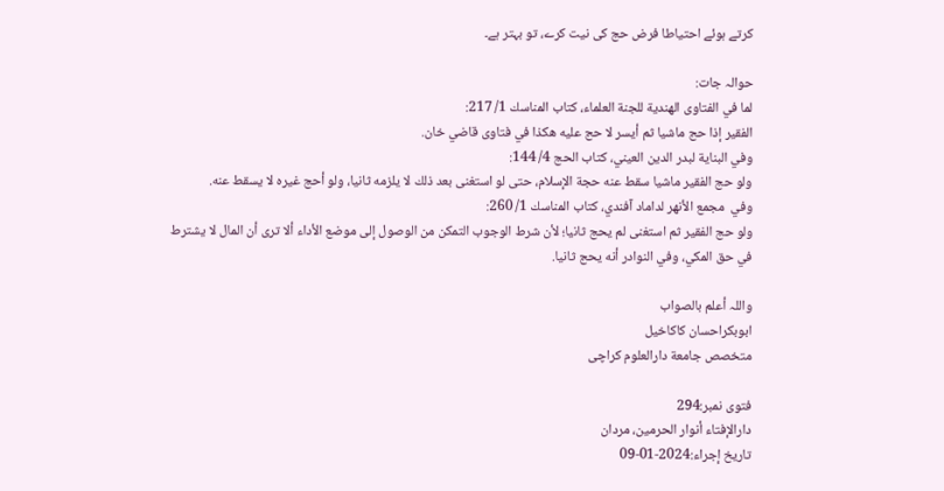کرتے ہوئے احتیاطا فرض حج کی نیت کرے، تو بہتر ہے۔

حوالہ جات:
لما في الفتاوى الهندية للجنة العلماء، كتاب المناسك 1/ 217:
الفقير إذا حج ماشيا ثم أيسر لا حج عليه هكذا في فتاوى قاضي خان.
وفي البناية لبدر الدين العيني، كتاب الحج 4/ 144:
ولو حج الفقير ماشيا سقط عنه حجة الإسلام، حتى لو استغنى بعد ذلك لا يلزمه ثانيا، ولو أحج غيره لا يسقط عنه.
وفي  مجمع الأنهر لداماد آفندي، كتاب المناسك 1/ 260:
ولو حج الفقير ثم استغنى لم يحج ثانيا؛ لأن شرط الوجوب التمكن من الوصول إلى موضع الأداء ألا ترى أن المال لا يشترط في حق المكي، وفي النوادر أنه يحج ثانيا.

واللہ أعلم بالصواب
ابوبكراحسان كاكاخیل
متخصص جامعة دارالعلوم كراچی

فتوی نمبر:294
دارالإفتاء أنوار الحرمين، مردان
تاریخ إجراء:2024-01-09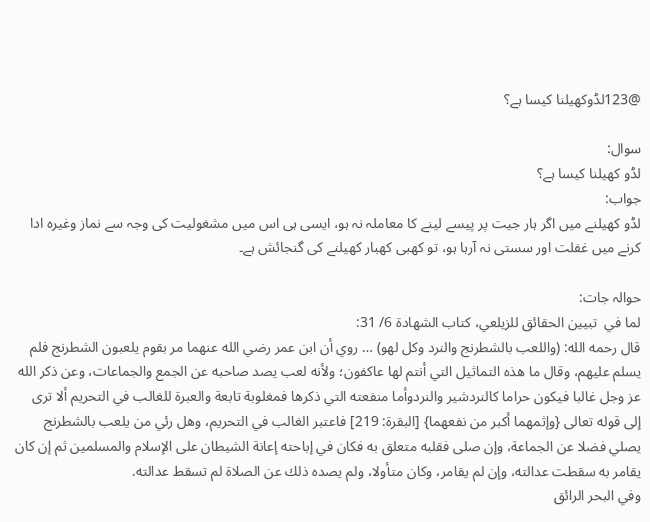@123لڈوکھیلنا کیسا ہے؟

سوال:
لڈو کھیلنا کیسا ہے؟
جواب:
لڈو کھیلنے میں اگر ہار جیت پر پیسے لینے کا معاملہ نہ ہو، ایسی ہی اس میں مشغولیت کی وجہ سے نماز وغیرہ ادا کرنے میں غفلت اور سستی نہ آرہا ہو، تو کھبی کھبار کھیلنے کی گنجائش ہے۔

حوالہ جات:
لما في  تبيين الحقائق للزيلعي، كتاب الشهادة 6/ 31:
قال رحمه الله: (واللعب بالشطرنج والنرد وكل لهو) … روي أن ابن عمر رضي الله عنهما مر بقوم يلعبون الشطرنج فلم يسلم عليهم، وقال ما هذه التماثيل التي أنتم لها عاكفون؛ ولأنه لعب يصد صاحبه عن الجمع والجماعات، وعن ذكر الله عز وجل غالبا فيكون حراما كالنردشير والنردوأما منفعته التي ذكرها فمغلوبة تابعة والعبرة للغالب في التحريم ألا ترى إلى قوله تعالى {وإثمهما أكبر من نفعهما} [البقرة: 219] فاعتبر الغالب في التحريم، وهل رئي من يلعب بالشطرنج يصلي فضلا عن الجماعة، وإن صلى فقلبه متعلق به فكان في إباحته إعانة الشيطان على الإسلام والمسلمين ثم إن كان يقامر به سقطت عدالته، وإن لم يقامر، وكان متأولا، ولم يصده ذلك عن الصلاة لم تسقط عدالته.
وفي البحر الرائق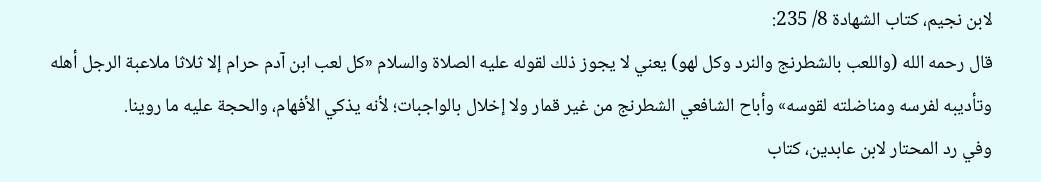لابن نجيم، كتاب الشهادة 8/ 235:
قال رحمه الله (واللعب بالشطرنج والنرد وكل لهو) يعني لا يجوز ذلك لقوله عليه الصلاة والسلام «كل لعب ابن آدم حرام إلا ثلاثا ملاعبة الرجل أهله وتأديبه لفرسه ومناضلته لقوسه» وأباح الشافعي الشطرنج من غير قمار ولا إخلال بالواجبات؛ لأنه يذكي الأفهام، والحجة عليه ما روينا.
وفي رد المحتار لابن عابدين، كتاب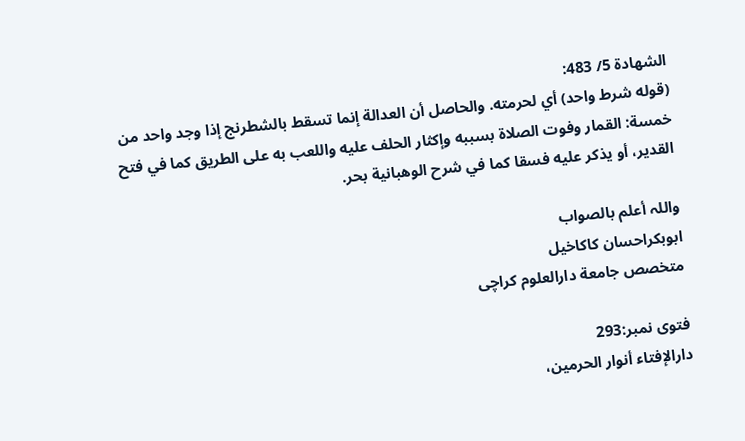الشهادة 5/ 483:
(قوله شرط واحد) أي لحرمته. والحاصل أن العدالة إنما تسقط بالشطرنج إذا وجد واحد من خمسة: القمار وفوت الصلاة بسببه وإكثار الحلف عليه واللعب به على الطريق كما في فتح القدير، أو يذكر عليه فسقا كما في شرح الوهبانية بحر.

واللہ أعلم بالصواب
ابوبكراحسان كاكاخیل
متخصص جامعة دارالعلوم كراچی

فتوی نمبر:293
دارالإفتاء أنوار الحرمين،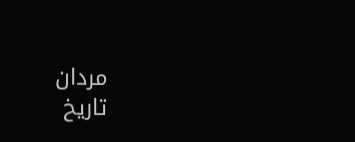مردان
تاریخ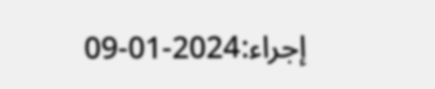إجراء:2024-01-09